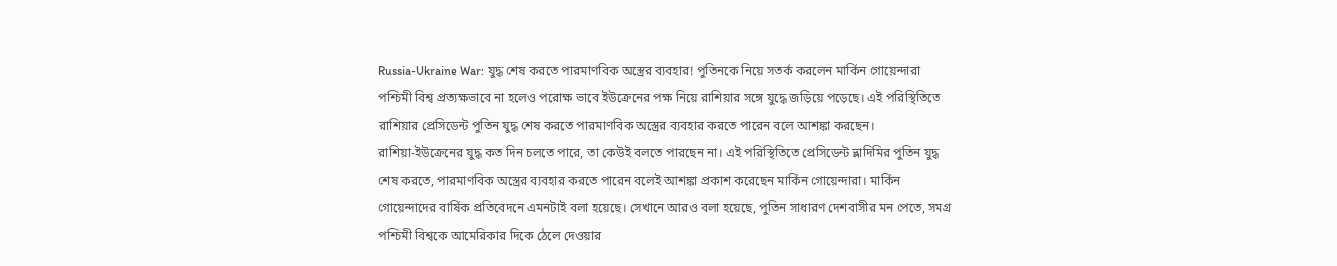Russia-Ukraine War: যুদ্ধ শেষ করতে পারমাণবিক অস্ত্রের ব্যবহার! পুতিনকে নিয়ে সতর্ক করলেন মার্কিন গোয়েন্দারা
পশ্চিমী বিশ্ব প্রত্যক্ষভাবে না হলেও পরোক্ষ ভাবে ইউক্রেনের পক্ষ নিয়ে রাশিয়ার সঙ্গে যুদ্ধে জড়িয়ে পড়েছে। এই পরিস্থিতিতে রাশিয়ার প্রেসিডেন্ট পুতিন যুদ্ধ শেষ করতে পারমাণবিক অস্ত্রের ব্যবহার করতে পারেন বলে আশঙ্কা করছেন।
রাশিয়া-ইউক্রেনের যুদ্ধ কত দিন চলতে পারে, তা কেউই বলতে পারছেন না। এই পরিস্থিতিতে প্রেসিডেন্ট ভ্লাদিমির পুতিন যুদ্ধ শেষ করতে, পারমাণবিক অস্ত্রের ব্যবহার করতে পারেন বলেই আশঙ্কা প্রকাশ করেছেন মার্কিন গোয়েন্দারা। মার্কিন গোয়েন্দাদের বার্ষিক প্রতিবেদনে এমনটাই বলা হয়েছে। সেখানে আরও বলা হয়েছে, পুতিন সাধারণ দেশবাসীর মন পেতে, সমগ্র পশ্চিমী বিশ্বকে আমেরিকার দিকে ঠেলে দেওয়ার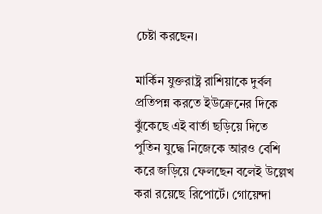চেষ্টা করছেন।

মার্কিন যুক্তরাষ্ট্র রাশিয়াকে দুর্বল প্রতিপন্ন করতে ইউক্রেনের দিকে ঝুঁকেছে এই বার্তা ছড়িয়ে দিতে পুতিন যুদ্ধে নিজেকে আরও বেশি করে জড়িয়ে ফেলছেন বলেই উল্লেখ করা রয়েছে রিপোর্টে। গোয়েন্দা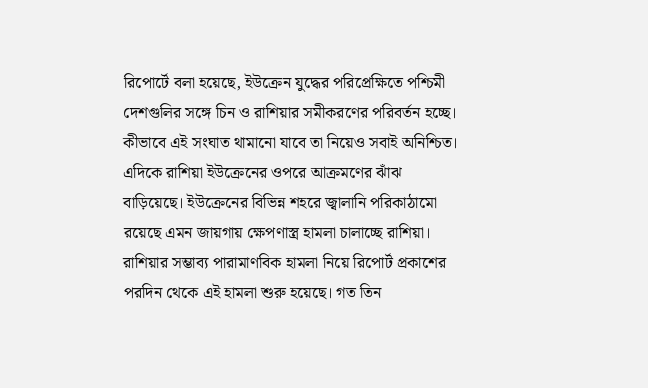রিপোর্টে বলা হয়েছে, ইউক্রেন যুদ্ধের পরিপ্রেক্ষিতে পশ্চিমী দেশগুলির সঙ্গে চিন ও রাশিয়ার সমীকরণের পরিবর্তন হচ্ছে। কীভাবে এই সংঘাত থামানো যাবে তা নিয়েও সবাই অনিশ্চিত।
এদিকে রাশিয়া ইউক্রেনের ওপরে আক্রমণের ঝাঁঝ বাড়িয়েছে। ইউক্রেনের বিভিন্ন শহরে জ্বালানি পরিকাঠামো রয়েছে এমন জায়গায় ক্ষেপণাস্ত্র হামলা চালাচ্ছে রাশিয়া। রাশিয়ার সম্ভাব্য পারামাণবিক হামলা নিয়ে রিপোর্ট প্রকাশের পরদিন থেকে এই হামলা শুরু হয়েছে। গত তিন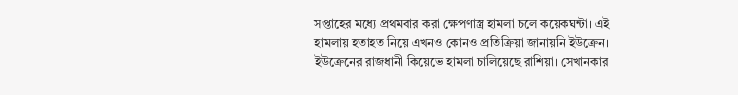সপ্তাহের মধ্যে প্রথমবার করা ক্ষেপণাস্ত্র হামলা চলে কয়েকঘন্টা। এই হামলায় হতাহত নিয়ে এখনও কোনও প্রতিক্রিয়া জানায়নি ইউক্রেন।
ইউক্রেনের রাজধানী কিয়েভে হামলা চালিয়েছে রাশিয়া। সেখানকার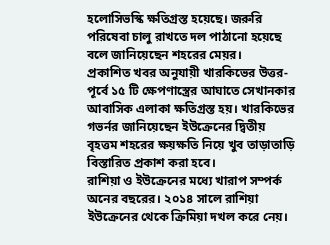হলোসিভস্কি ক্ষতিগ্রস্ত হয়েছে। জরুরি পরিষেবা চালু রাখতে দল পাঠানো হয়েছে বলে জানিয়েছেন শহরের মেয়র।
প্রকাশিত খবর অনুযায়ী খারকিভের উত্তর-পূর্বে ১৫ টি ক্ষেপণাস্ত্রের আঘাতে সেখানকার আবাসিক এলাকা ক্ষতিগ্রস্ত হয়। খারকিভের গভর্নর জানিয়েছেন ইউক্রেনের দ্বিতীয় বৃহত্তম শহরের ক্ষয়ক্ষতি নিয়ে খুব তাড়াতাড়ি বিস্তারিত প্রকাশ করা হবে।
রাশিয়া ও ইউক্রেনের মধ্যে খারাপ সম্পর্ক অনের বছরের। ২০১৪ সালে রাশিয়া ইউক্রেনের থেকে ক্রিমিয়া দখল করে নেয়।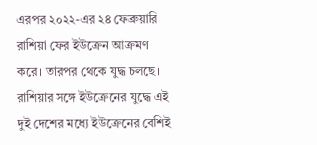এরপর ২০২২-এর ২৪ ফেব্রুয়ারি রাশিয়া ফের ইউক্রেন আক্রমণ করে। তারপর থেকে যুদ্ধ চলছে।
রাশিয়ার সঙ্গে ইউক্রেনের যুদ্ধে এই দুই দেশের মধ্যে ইউক্রেনের বেশিই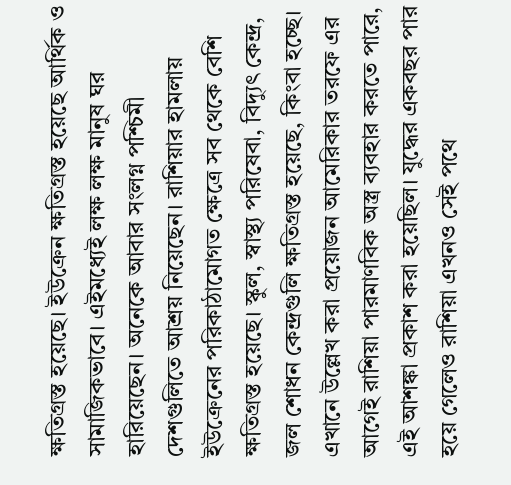ক্ষতিগ্রস্ত হয়েছে। ইউক্রেন ক্ষতিগ্রস্ত হয়েছে আর্থিক ও সামাজিকভাবে। এইমধ্যেই লক্ষ লক্ষ মানুষ ঘর হারিয়েছেন। অনেকে আবার সংলগ্ন পশ্চিমী দেশগুলিতে আশ্রয় নিয়েছেন। রাশিয়ার হামলায় ইউক্রেনের পরিকাঠামোগত ক্ষেত্রে সব থেকে বেশি ক্ষতিগ্রস্ত হয়েছে। স্কুল, স্বাস্থ্য পরিষেবা, বিদ্যুৎ কেন্দ্র, জল শোধন কেন্দ্রগুলি ক্ষতিগ্রস্ত হয়েছে, কিংবা হচ্ছে।
এখানে উল্লেখ করা প্রয়োজন আমেরিকার তরফে এর আগেই রাশিয়া পারমাণবিক অস্ত্র ব্যবহার করতে পারে, এই আশঙ্কা প্রকাশ করা হয়েছিল। যুদ্ধের একবছর পার হয়ে গেলেও রাশিয়া এখনও সেই পথে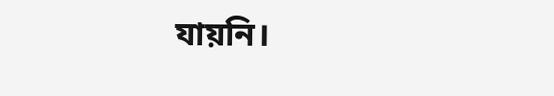যায়নি।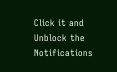Click it and Unblock the Notifications